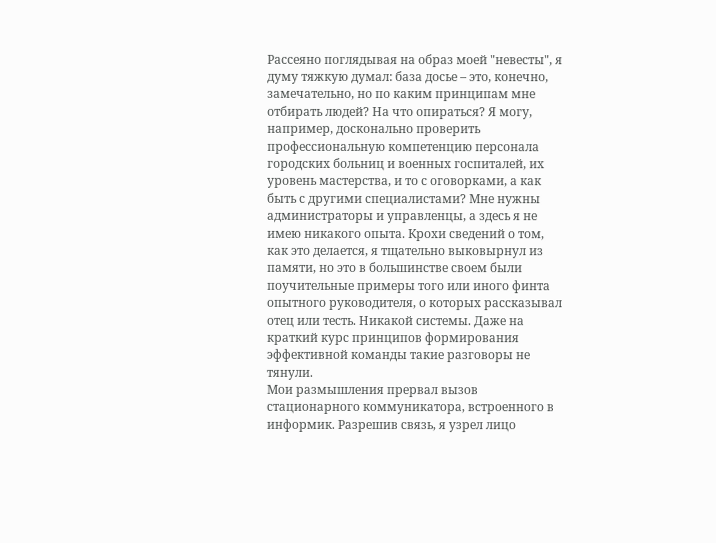Рассеяно поглядывая на образ моей "невесты", я думу тяжкую думал: база досье – это, конечно, замечательно, но по каким принципам мне отбирать людей? На что опираться? Я могу, например, досконально проверить профессиональную компетенцию персонала городских больниц и военных госпиталей, их уровень мастерства, и то с оговорками, а как быть с другими специалистами? Мне нужны администраторы и управленцы, а здесь я не имею никакого опыта. Крохи сведений о том, как это делается, я тщательно выковырнул из памяти, но это в большинстве своем были поучительные примеры того или иного финта опытного руководителя, о которых рассказывал отец или тесть. Никакой системы. Даже на краткий курс принципов формирования эффективной команды такие разговоры не тянули.
Мои размышления прервал вызов стационарного коммуникатора, встроенного в информик. Разрешив связь, я узрел лицо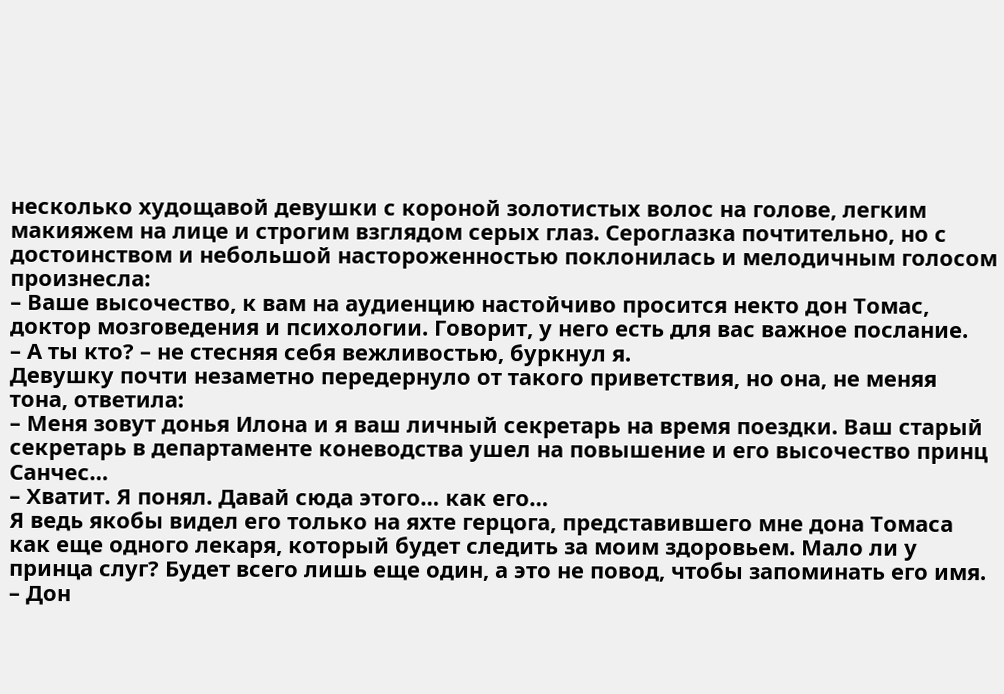несколько худощавой девушки с короной золотистых волос на голове, легким макияжем на лице и строгим взглядом серых глаз. Сероглазка почтительно, но с достоинством и небольшой настороженностью поклонилась и мелодичным голосом произнесла:
– Ваше высочество, к вам на аудиенцию настойчиво просится некто дон Томас, доктор мозговедения и психологии. Говорит, у него есть для вас важное послание.
– А ты кто? – не стесняя себя вежливостью, буркнул я.
Девушку почти незаметно передернуло от такого приветствия, но она, не меняя тона, ответила:
– Меня зовут донья Илона и я ваш личный секретарь на время поездки. Ваш старый секретарь в департаменте коневодства ушел на повышение и его высочество принц Санчес…
– Хватит. Я понял. Давай сюда этого… как его…
Я ведь якобы видел его только на яхте герцога, представившего мне дона Томаса как еще одного лекаря, который будет следить за моим здоровьем. Мало ли у принца слуг? Будет всего лишь еще один, а это не повод, чтобы запоминать его имя.
– Дон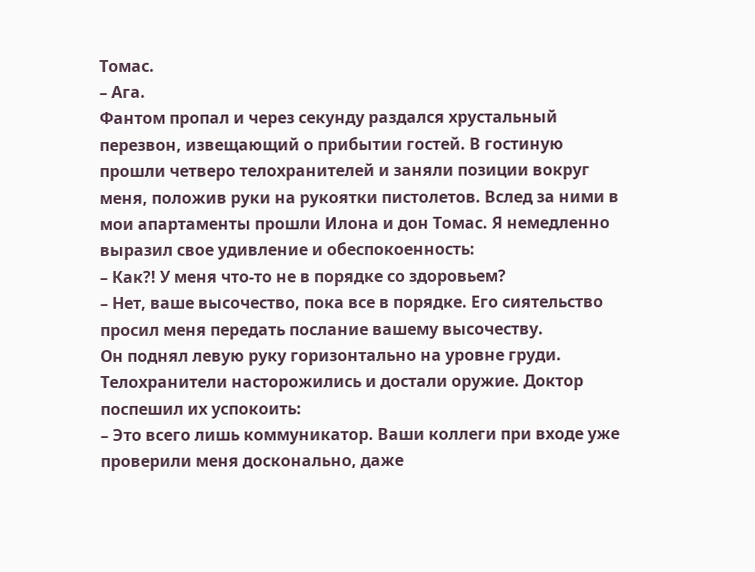Томас.
– Ага.
Фантом пропал и через секунду раздался хрустальный перезвон, извещающий о прибытии гостей. В гостиную прошли четверо телохранителей и заняли позиции вокруг меня, положив руки на рукоятки пистолетов. Вслед за ними в мои апартаменты прошли Илона и дон Томас. Я немедленно выразил свое удивление и обеспокоенность:
– Как?! У меня что-то не в порядке со здоровьем?
– Нет, ваше высочество, пока все в порядке. Его сиятельство просил меня передать послание вашему высочеству.
Он поднял левую руку горизонтально на уровне груди. Телохранители насторожились и достали оружие. Доктор поспешил их успокоить:
– Это всего лишь коммуникатор. Ваши коллеги при входе уже проверили меня досконально, даже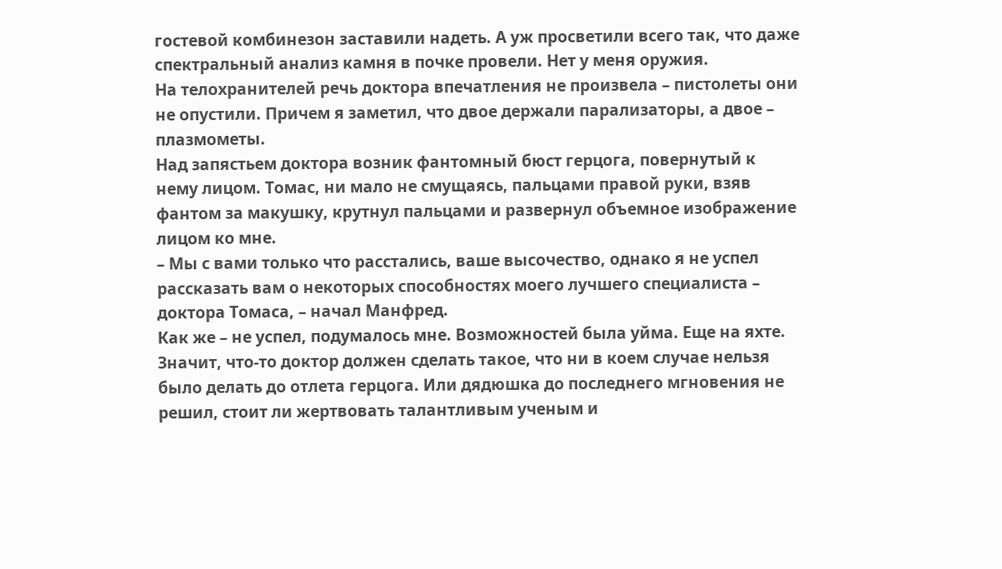гостевой комбинезон заставили надеть. А уж просветили всего так, что даже спектральный анализ камня в почке провели. Нет у меня оружия.
На телохранителей речь доктора впечатления не произвела – пистолеты они не опустили. Причем я заметил, что двое держали парализаторы, а двое – плазмометы.
Над запястьем доктора возник фантомный бюст герцога, повернутый к нему лицом. Томас, ни мало не смущаясь, пальцами правой руки, взяв фантом за макушку, крутнул пальцами и развернул объемное изображение лицом ко мне.
– Мы с вами только что расстались, ваше высочество, однако я не успел рассказать вам о некоторых способностях моего лучшего специалиста – доктора Томаса, – начал Манфред.
Как же – не успел, подумалось мне. Возможностей была уйма. Еще на яхте. Значит, что-то доктор должен сделать такое, что ни в коем случае нельзя было делать до отлета герцога. Или дядюшка до последнего мгновения не решил, стоит ли жертвовать талантливым ученым и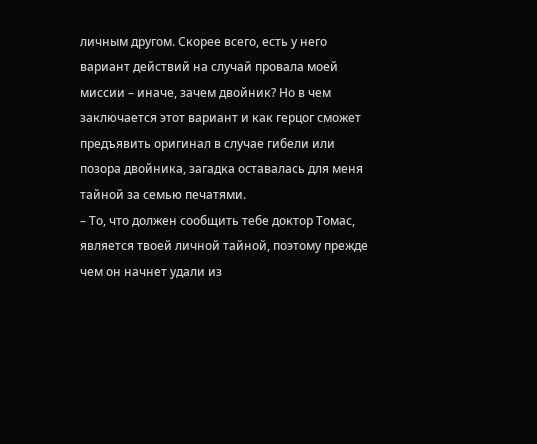личным другом. Скорее всего, есть у него вариант действий на случай провала моей миссии – иначе, зачем двойник? Но в чем заключается этот вариант и как герцог сможет предъявить оригинал в случае гибели или позора двойника, загадка оставалась для меня тайной за семью печатями.
– То, что должен сообщить тебе доктор Томас, является твоей личной тайной, поэтому прежде чем он начнет удали из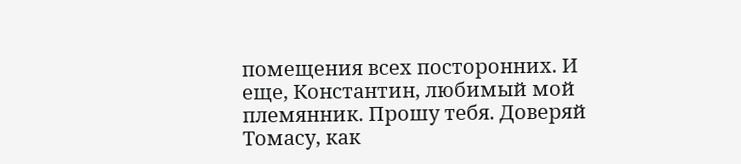помещения всех посторонних. И еще, Константин, любимый мой племянник. Прошу тебя. Доверяй Томасу, как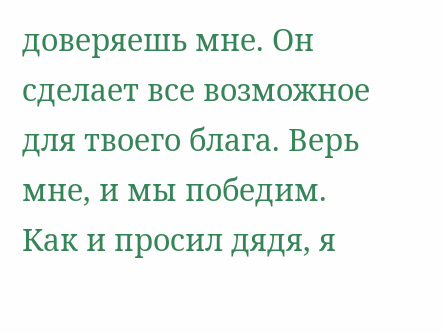доверяешь мне. Он сделает все возможное для твоего блага. Верь мне, и мы победим.
Как и просил дядя, я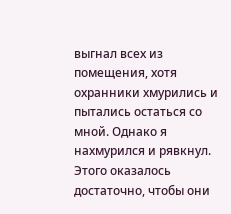выгнал всех из помещения, хотя охранники хмурились и пытались остаться со мной. Однако я нахмурился и рявкнул. Этого оказалось достаточно, чтобы они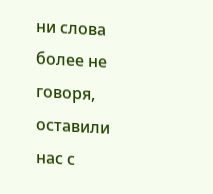ни слова более не говоря, оставили нас с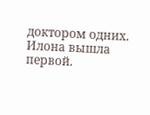доктором одних. Илона вышла первой.